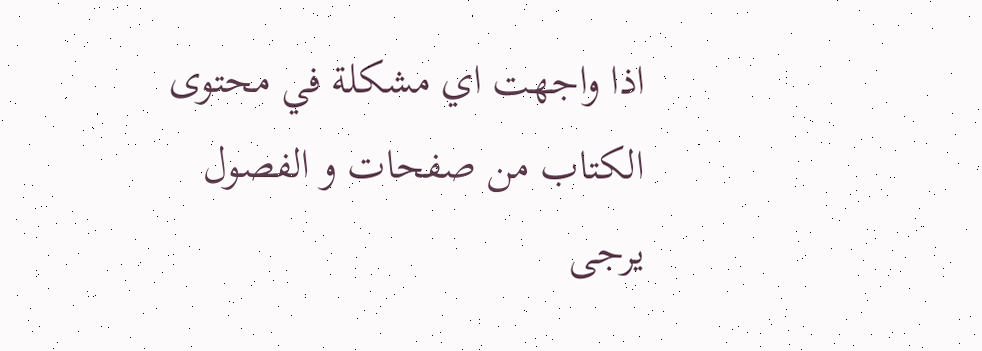اذا واجهت اي مشكلة في محتوى الكتاب من صفحات و الفصول يرجى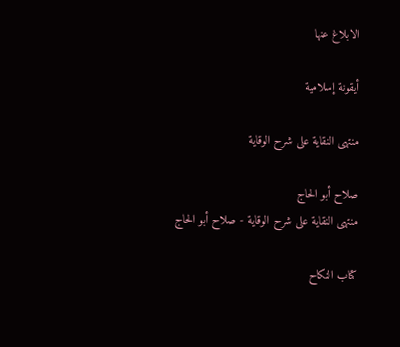الابلاغ عنها

أيقونة إسلامية

منتهى النقاية على شرح الوقاية

صلاح أبو الحاج
منتهى النقاية على شرح الوقاية - صلاح أبو الحاج

كتاب النكاح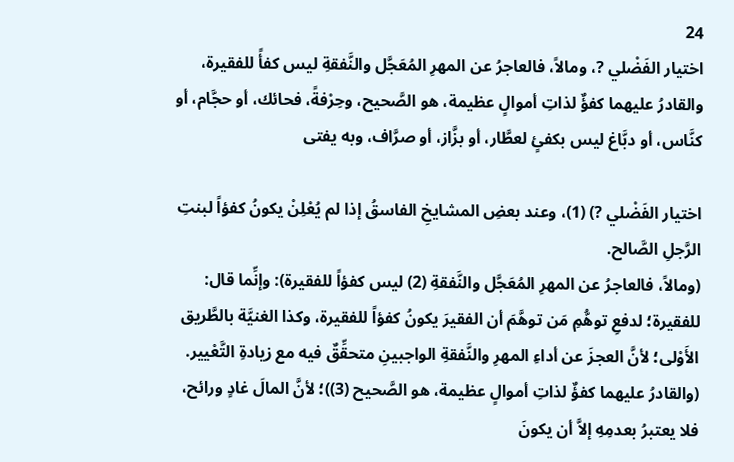24
اختيار الفَضْلي ?، ومالاً، فالعاجرُ عن المهرِ المُعَجَّل والنَّفقةِ ليس كفأً للفقيرة، والقادرُ عليهما كفؤٌ لذاتِ أموالٍ عظيمة، هو الصَّحيح، وحِرْفةً، فحائك، أو حجَّام، أو كنَّاس، أو دبَّاغ ليس بكفئٍ لعطَّار، أو بزَّاز، أو صرَّاف، وبه يفتى

اختيار الفَضْلي ?) (1)، وعند بعضِ المشايخِ الفاسقُ إذا لم يُعْلِنْ يكونُ كفؤاً لبنتِ الرَّجلِ الصَّالح.
(ومالاً، فالعاجرُ عن المهرِ المُعَجَّل والنَّفقةِ (2) ليس كفؤاً للفقيرة): وإنِّما قال: للفقيرة؛ لدفعِ توهُّمِ مَن توهَّمَ أن الفقيرَ يكونُ كفؤاً للفقيرة، وكذا الغنيَّة بالطَّريق الأَوْلى؛ لأنَّ العجزَ عن أداءِ المهرِ والنَّفقةِ الواجبينِ متحقِّقٌ فيه مع زيادةِ التَّعْيير. (والقادرُ عليهما كفؤٌ لذاتِ أموالٍ عظيمة، هو الصَّحيح (3))؛ لأنَّ المالَ غادٍ ورائح، فلا يعتبرُ بعدمِهِ إلاَّ أن يكونَ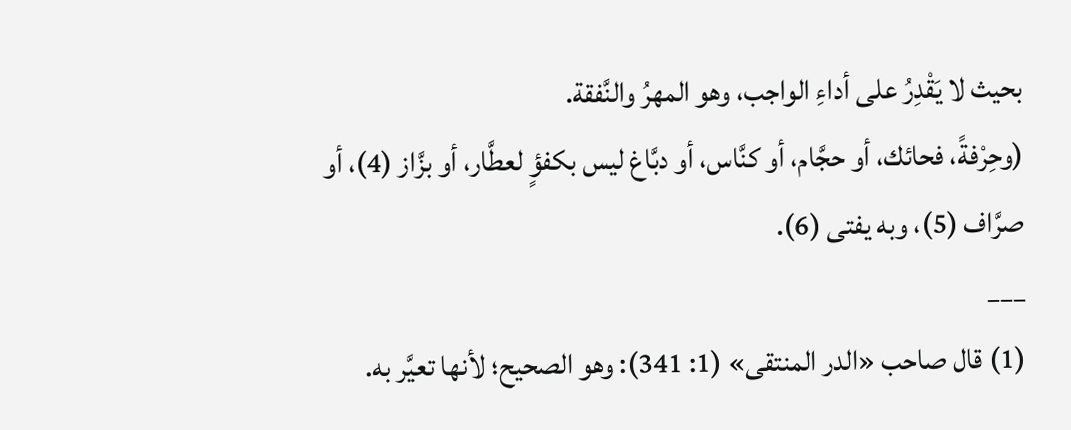بحيث لا يَقْدِرُ على أداءِ الواجب، وهو المهرُ والنَّفقة.
(وحِرْفةً، فحائك، أو حجَّام، أو كنَّاس، أو دبَّاغ ليس بكفؤٍ لعطَّار، أو بزَّاز (4)، أو صرَّاف (5)، وبه يفتى (6).
___
(1) قال صاحب «الدر المنتقى» (1: 341): وهو الصحيح؛ لأنها تعيَّر به.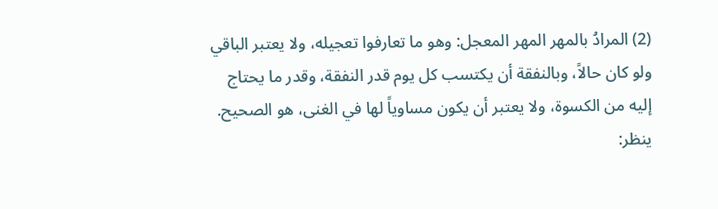(2) المرادُ بالمهر المهر المعجل: وهو ما تعارفوا تعجيله، ولا يعتبر الباقي ولو كان حالاً، وبالنفقة أن يكتسب كل يوم قدر النفقة، وقدر ما يحتاج إليه من الكسوة، ولا يعتبر أن يكون مساوياً لها في الغنى، هو الصحيح. ينظر: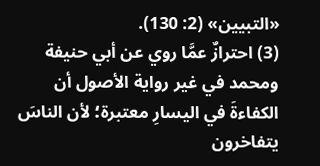«التبيين» (2: 130).
(3) احترازٌ عمَّا روي عن أبي حنيفة ومحمد في غير رواية الأصول أن الكفاءةَ في اليسارِ معتبرة؛ لأن الناسَ يتفاخرون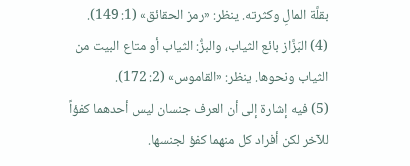بقلَّة المالِ وكثرته. ينظر: «رمز الحقائق» (1: 149).
(4) البَزَّاز بائع الثياب، والبزُّ: الثياب أو متاع البيت من الثياب ونحوها. ينظر: «القاموس» (2: 172).
(5) فيه إشارة إلى أن العرف جنسان ليس أحدهما كفؤاً للآخر لكن أفراد كل منهما كفؤ لجنسها.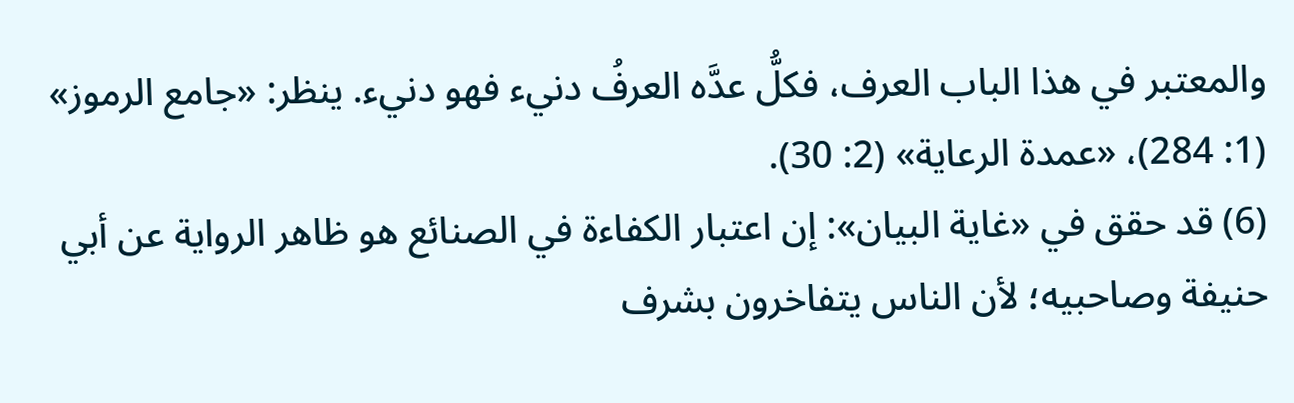والمعتبر في هذا الباب العرف، فكلُّ عدَّه العرفُ دنيء فهو دنيء. ينظر: «جامع الرموز» (1: 284)، «عمدة الرعاية» (2: 30).
(6) قد حقق في «غاية البيان»: إن اعتبار الكفاءة في الصنائع هو ظاهر الرواية عن أبي حنيفة وصاحبيه؛ لأن الناس يتفاخرون بشرف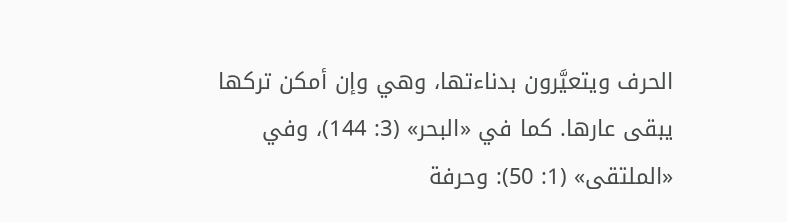الحرف ويتعيَّرون بدناءتها، وهي وإن أمكن تركها يبقى عارها. كما في «البحر» (3: 144)، وفي «الملتقى» (1: 50): وحرفة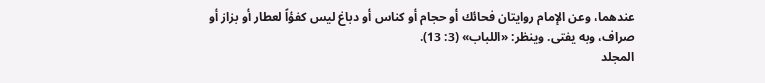عندهما، وعن الإمام روايتان فحائك أو حجام أو كناس أو دباغ ليس كفؤاً لعطار أو بزاز أو صراف، وبه يفتى. وينظر: «اللباب» (3: 13).
المجلد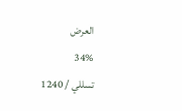العرض
34%
تسللي / 1240